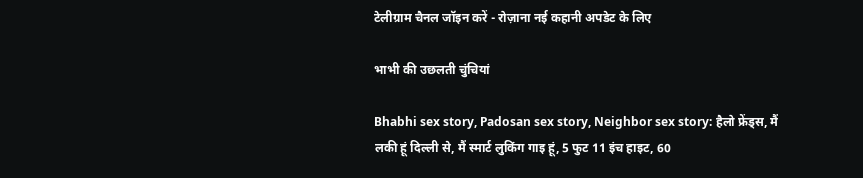टेलीग्राम चैनल जॉइन करें - रोज़ाना नई कहानी अपडेट के लिए

भाभी की उछलती चुंचियां

Bhabhi sex story, Padosan sex story, Neighbor sex story: हैलो फ्रेंड्स, मैं लकी हूं दिल्ली से, मैं स्मार्ट लुकिंग गाइ हूं, 5 फुट 11 इंच हाइट, 60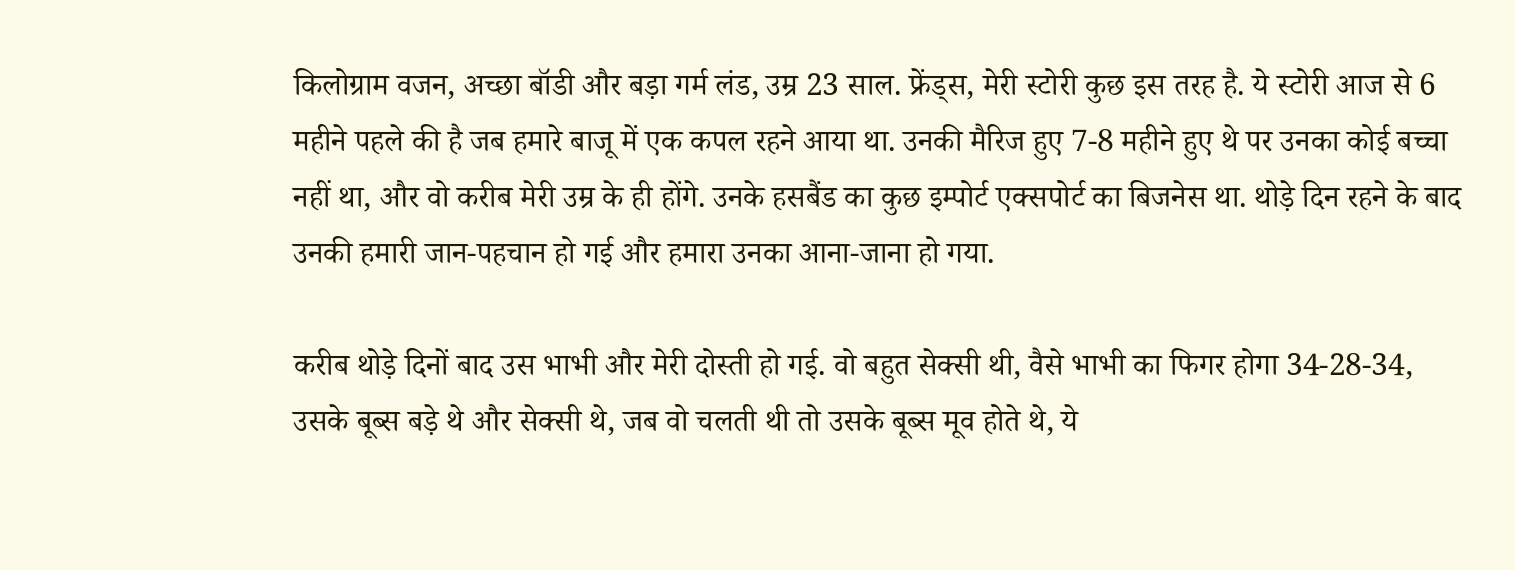किलोग्राम वजन, अच्छा बॉडी और बड़ा गर्म लंड, उम्र 23 साल. फ्रेंड्स, मेरी स्टोरी कुछ इस तरह है. ये स्टोरी आज से 6 महीने पहले की है जब हमारे बाजू में एक कपल रहने आया था. उनकी मैरिज हुए 7-8 महीने हुए थे पर उनका कोई बच्चा नहीं था, और वो करीब मेरी उम्र के ही होंगे. उनके हसबैंड का कुछ इम्पोर्ट एक्सपोर्ट का बिजनेस था. थोड़े दिन रहने के बाद उनकी हमारी जान-पहचान हो गई और हमारा उनका आना-जाना हो गया.

करीब थोड़े दिनों बाद उस भाभी और मेरी दोस्ती हो गई. वो बहुत सेक्सी थी, वैसे भाभी का फिगर होगा 34-28-34, उसके बूब्स बड़े थे और सेक्सी थे, जब वो चलती थी तो उसके बूब्स मूव होते थे, ये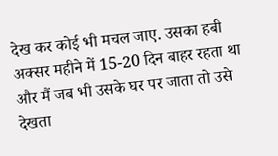देख कर कोई भी मचल जाए. उसका हबी अक्सर महीने में 15-20 दिन बाहर रहता था और मैं जब भी उसके घर पर जाता तो उसे देखता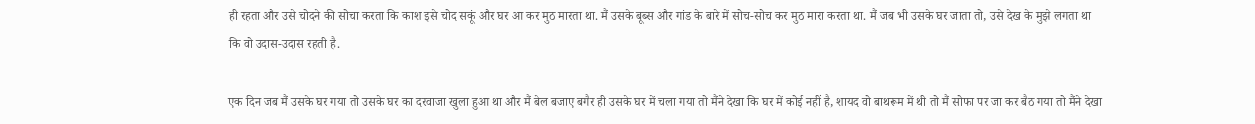ही रहता और उसे चोदने की सोचा करता कि काश इसे चोद सकूं और घर आ कर मुठ मारता था. मैं उसके बूब्स और गांड के बारे में सोच-सोच कर मुठ मारा करता था. मैं जब भी उसके घर जाता तो, उसे देख के मुझे लगता था कि वो उदास-उदास रहती है.

एक दिन जब मैं उसके घर गया तो उसके घर का दरवाजा खुला हुआ था और मैं बेल बजाए बगैर ही उसके घर में चला गया तो मैंने देखा कि घर में कोई नहीं है, शायद वो बाथरूम में थी तो मैं सोफा पर जा कर बैठ गया तो मैंने देखा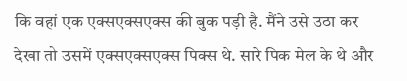कि वहां एक एक्सएक्सएक्स की बुक पड़ी है. मैंने उसे उठा कर देखा तो उसमें एक्सएक्सएक्स पिक्स थे. सारे पिक मेल के थे और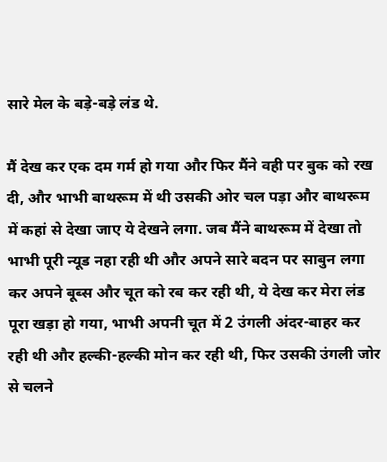सारे मेल के बड़े-बड़े लंड थे.

मैं देख कर एक दम गर्म हो गया और फिर मैंने वही पर बुक को रख दी, और भाभी बाथरूम में थी उसकी ओर चल पड़ा और बाथरूम में कहां से देखा जाए ये देखने लगा. जब मैंने बाथरूम में देखा तो भाभी पूरी न्यूड नहा रही थी और अपने सारे बदन पर साबुन लगा कर अपने बूब्स और चूत को रब कर रही थी, ये देख कर मेरा लंड पूरा खड़ा हो गया, भाभी अपनी चूत में 2 उंगली अंदर-बाहर कर रही थी और हल्की-हल्की मोन कर रही थी, फिर उसकी उंगली जोर से चलने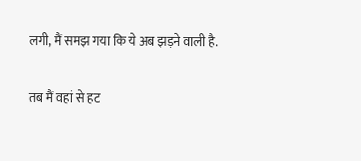लगी, मैं समझ गया कि ये अब झड़ने वाली है.

तब मैं वहां से हट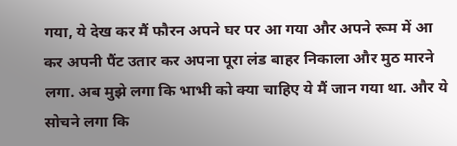गया, ये देख कर मैं फौरन अपने घर पर आ गया और अपने रूम में आ कर अपनी पैंट उतार कर अपना पूरा लंड बाहर निकाला और मुठ मारने लगा. अब मुझे लगा कि भाभी को क्या चाहिए ये मैं जान गया था. और ये सोचने लगा कि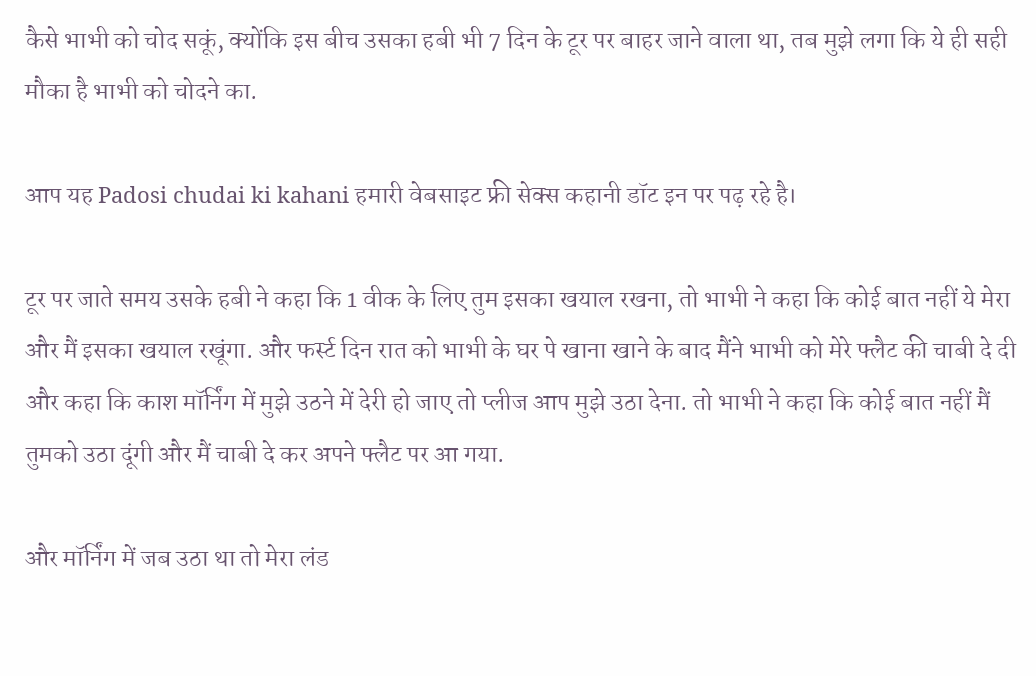कैसे भाभी को चोद सकूं, क्योंकि इस बीच उसका हबी भी 7 दिन के टूर पर बाहर जाने वाला था, तब मुझे लगा कि ये ही सही मौका है भाभी को चोदने का.

आप यह Padosi chudai ki kahani हमारी वेबसाइट फ्री सेक्स कहानी डॉट इन पर पढ़ रहे है।

टूर पर जाते समय उसके हबी ने कहा कि 1 वीक के लिए तुम इसका खयाल रखना, तो भाभी ने कहा कि कोई बात नहीं ये मेरा और मैं इसका खयाल रखूंगा. और फर्स्ट दिन रात को भाभी के घर पे खाना खाने के बाद मैंने भाभी को मेरे फ्लैट की चाबी दे दी और कहा कि काश मॉर्निंग में मुझे उठने में देरी हो जाए तो प्लीज आप मुझे उठा देना. तो भाभी ने कहा कि कोई बात नहीं मैं तुमको उठा दूंगी और मैं चाबी दे कर अपने फ्लैट पर आ गया.

और मॉर्निंग में जब उठा था तो मेरा लंड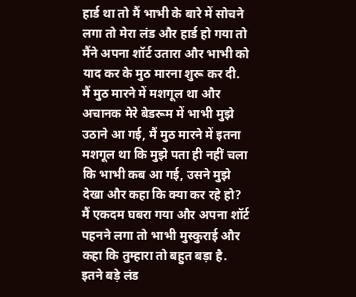हार्ड था तो मैं भाभी के बारे में सोचने लगा तो मेरा लंड और हार्ड हो गया तो मैंने अपना शॉर्ट उतारा और भाभी को याद कर के मुठ मारना शुरू कर दी. मैं मुठ मारने में मशगूल था और अचानक मेरे बेडरूम में भाभी मुझे उठाने आ गई, मैं मुठ मारने में इतना मशगूल था कि मुझे पता ही नहीं चला कि भाभी कब आ गई, उसने मुझे देखा और कहा कि क्या कर रहे हो? मैं एकदम घबरा गया और अपना शॉर्ट पहनने लगा तो भाभी मुस्कुराई और कहा कि तुम्हारा तो बहुत बड़ा है. इतने बड़े लंड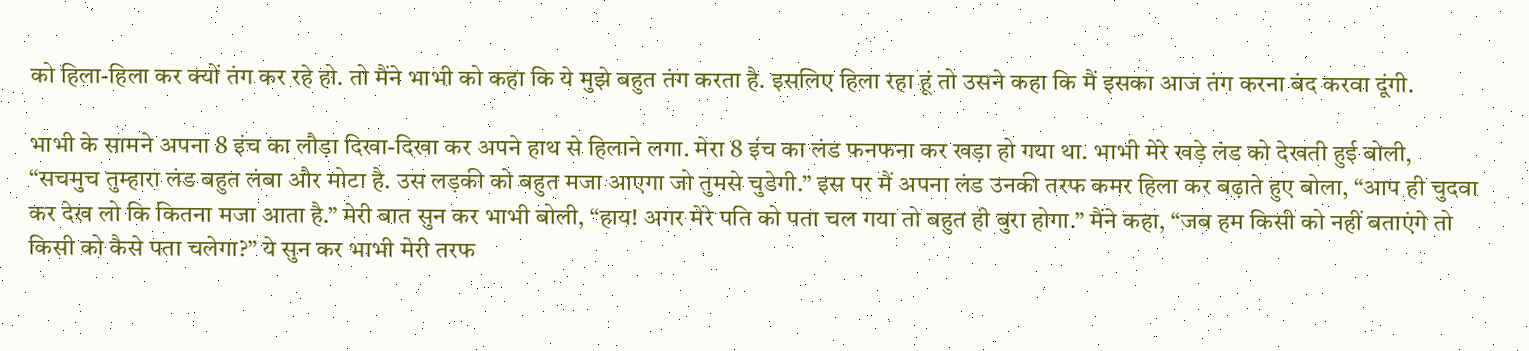को हिला-हिला कर क्यों तंग कर रहे हो. तो मैंने भाभी को कहा कि ये मुझे बहुत तंग करता है. इसलिए हिला रहा हूं तो उसने कहा कि मैं इसका आज तंग करना बंद करवा दूंगी.

भाभी के सामने अपना 8 इंच का लौड़ा दिखा-दिखा कर अपने हाथ से हिलाने लगा. मेरा 8 इंच का लंड फनफना कर खड़ा हो गया था. भाभी मेरे खड़े लंड को देखती हुई बोली, “सचमुच तुम्हारा लंड बहुत लंबा और मोटा है. उस लड़की को बहुत मजा आएगा जो तुमसे चुडेगी.” इस पर मैं अपना लंड उनकी तरफ कमर हिला कर बढ़ाते हुए बोला, “आप ही चुदवा कर देख लो कि कितना मजा आता है.” मेरी बात सुन कर भाभी बोली, “हाय! अगर मेरे पति को पता चल गया तो बहुत ही बुरा होगा.” मैंने कहा, “जब हम किसी को नहीं बताएंगे तो किसी को कैसे पता चलेगा?” ये सुन कर भाभी मेरी तरफ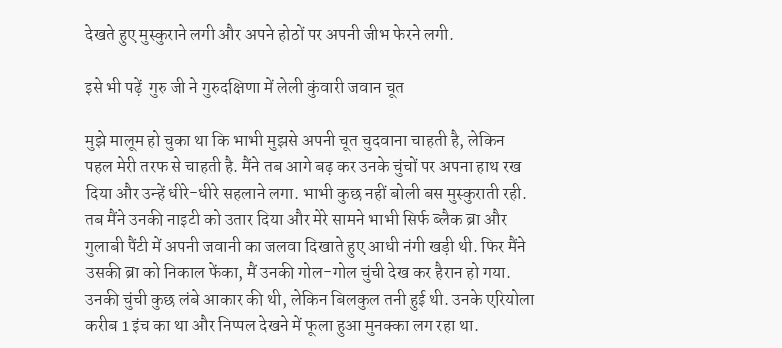देखते हुए मुस्कुराने लगी और अपने होठों पर अपनी जीभ फेरने लगी.

इसे भी पढ़ें  गुरु जी ने गुरुदक्षिणा में लेली कुंवारी जवान चूत

मुझे मालूम हो चुका था कि भाभी मुझसे अपनी चूत चुदवाना चाहती है, लेकिन पहल मेरी तरफ से चाहती है. मैंने तब आगे बढ़ कर उनके चुंचों पर अपना हाथ रख दिया और उन्हें धीरे-धीरे सहलाने लगा. भाभी कुछ नहीं बोली बस मुस्कुराती रही. तब मैंने उनकी नाइटी को उतार दिया और मेरे सामने भाभी सिर्फ ब्लैक ब्रा और गुलाबी पैंटी में अपनी जवानी का जलवा दिखाते हुए आधी नंगी खड़ी थी. फिर मैंने उसकी ब्रा को निकाल फेंका, मैं उनकी गोल-गोल चुंची देख कर हैरान हो गया. उनकी चुंची कुछ लंबे आकार की थी, लेकिन बिलकुल तनी हुई थी. उनके एरियोला करीब 1 इंच का था और निप्पल देखने में फूला हुआ मुनक्का लग रहा था.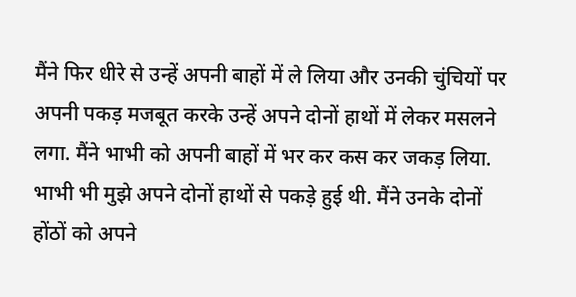मैंने फिर धीरे से उन्हें अपनी बाहों में ले लिया और उनकी चुंचियों पर अपनी पकड़ मजबूत करके उन्हें अपने दोनों हाथों में लेकर मसलने लगा. मैंने भाभी को अपनी बाहों में भर कर कस कर जकड़ लिया. भाभी भी मुझे अपने दोनों हाथों से पकड़े हुई थी. मैंने उनके दोनों होंठों को अपने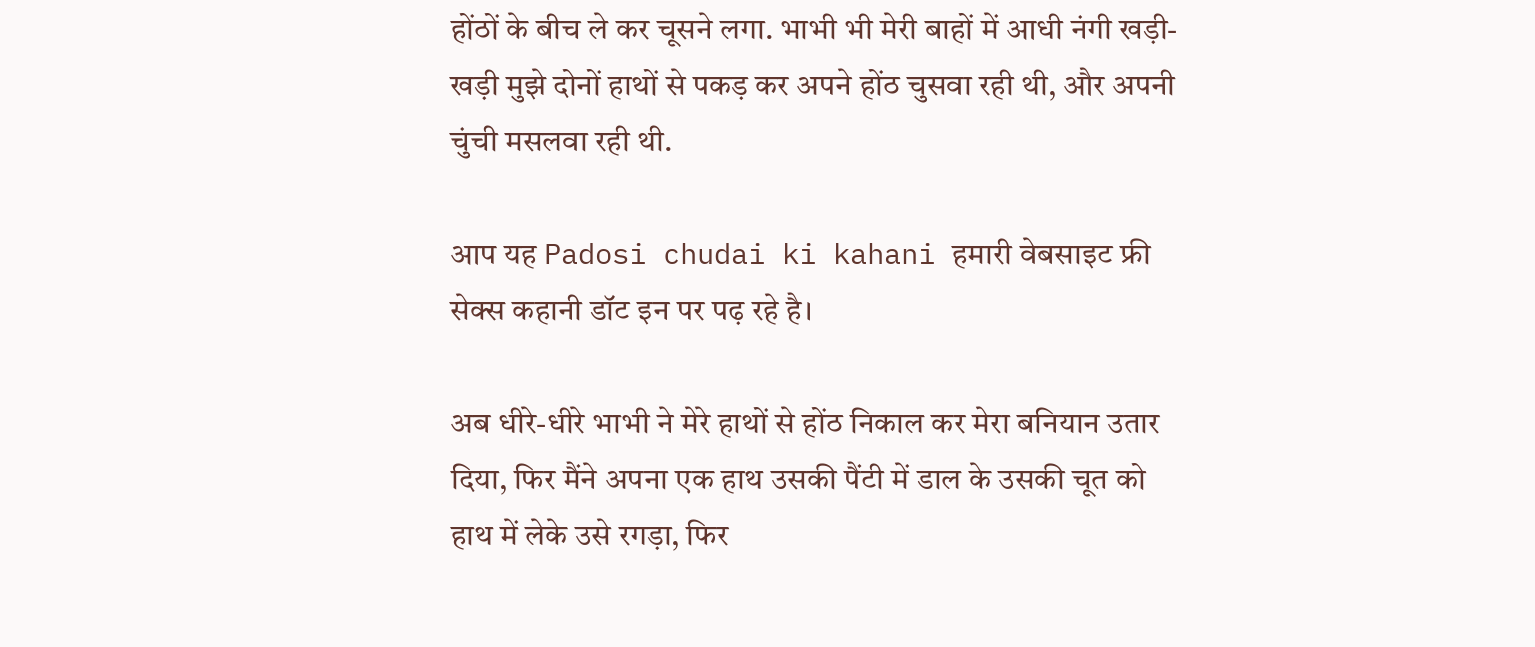होंठों के बीच ले कर चूसने लगा. भाभी भी मेरी बाहों में आधी नंगी खड़ी-खड़ी मुझे दोनों हाथों से पकड़ कर अपने होंठ चुसवा रही थी, और अपनी चुंची मसलवा रही थी.

आप यह Padosi chudai ki kahani हमारी वेबसाइट फ्री सेक्स कहानी डॉट इन पर पढ़ रहे है।

अब धीरे-धीरे भाभी ने मेरे हाथों से होंठ निकाल कर मेरा बनियान उतार दिया, फिर मैंने अपना एक हाथ उसकी पैंटी में डाल के उसकी चूत को हाथ में लेके उसे रगड़ा, फिर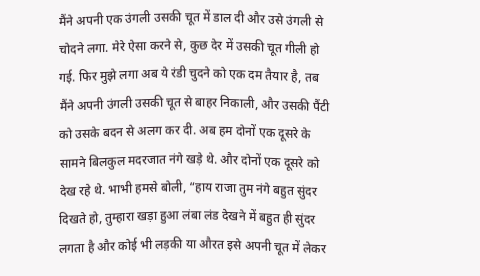मैंने अपनी एक उंगली उसकी चूत में डाल दी और उसे उंगली से चोदने लगा. मेरे ऐसा करने से, कुछ देर में उसकी चूत गीली हो गई. फिर मुझे लगा अब ये रंडी चुदने को एक दम तैयार है, तब मैंने अपनी उंगली उसकी चूत से बाहर निकाली, और उसकी पैंटी को उसके बदन से अलग कर दी. अब हम दोनों एक दूसरे के सामने बिलकुल मदरजात नंगे खड़े थे. और दोनों एक दूसरे को देख रहे थे. भाभी हमसे बोली, “हाय राजा तुम नंगे बहुत सुंदर दिखते हो, तुम्हारा खड़ा हुआ लंबा लंड देखने में बहुत ही सुंदर लगता है और कोई भी लड़की या औरत इसे अपनी चूत में लेकर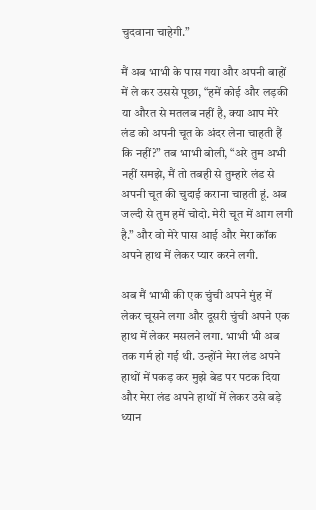चुदवाना चाहेगी.”

मैं अब भाभी के पास गया और अपनी बाहों में ले कर उससे पूछा, “हमें कोई और लड़की या औरत से मतलब नहीं है, क्या आप मेरे लंड को अपनी चूत के अंदर लेना चाहती हैं कि नहीं?” तब भाभी बोली, “अरे तुम अभी नहीं समझे, मैं तो तबही से तुम्हारे लंड से अपनी चूत की चुदाई कराना चाहती हूं. अब जल्दी से तुम हमें चोदो. मेरी चूत में आग लगी है.” और वो मेरे पास आई और मेरा कॉक अपने हाथ में लेकर प्यार करने लगी.

अब मैं भाभी की एक चुंची अपने मुंह में लेकर चूसने लगा और दूसरी चुंची अपने एक हाथ में लेकर मसलने लगा. भाभी भी अब तक गर्म हो गई थी. उन्होंने मेरा लंड अपने हाथों में पकड़ कर मुझे बेड पर पटक दिया और मेरा लंड अपने हाथों में लेकर उसे बड़े ध्यान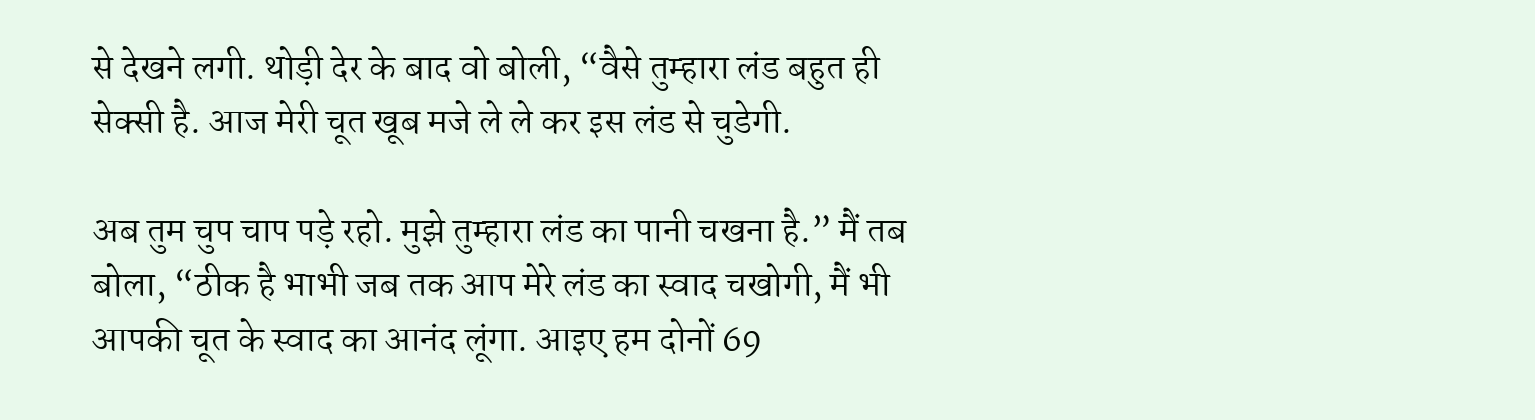से देखने लगी. थोड़ी देर के बाद वो बोली, “वैसे तुम्हारा लंड बहुत ही सेक्सी है. आज मेरी चूत खूब मजे ले ले कर इस लंड से चुडेगी.

अब तुम चुप चाप पड़े रहो. मुझे तुम्हारा लंड का पानी चखना है.” मैं तब बोला, “ठीक है भाभी जब तक आप मेरे लंड का स्वाद चखोगी, मैं भी आपकी चूत के स्वाद का आनंद लूंगा. आइए हम दोनों 69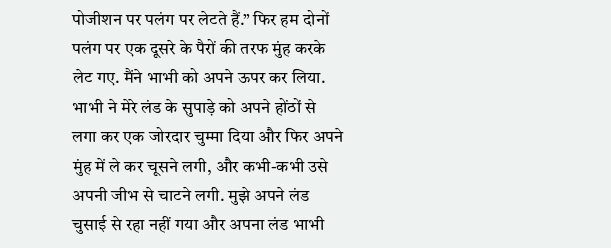पोजीशन पर पलंग पर लेटते हैं.” फिर हम दोनों पलंग पर एक दूसरे के पैरों की तरफ मुंह करके लेट गए. मैंने भाभी को अपने ऊपर कर लिया. भाभी ने मेरे लंड के सुपाड़े को अपने होंठों से लगा कर एक जोरदार चुम्मा दिया और फिर अपने मुंह में ले कर चूसने लगी, और कभी-कभी उसे अपनी जीभ से चाटने लगी. मुझे अपने लंड चुसाई से रहा नहीं गया और अपना लंड भाभी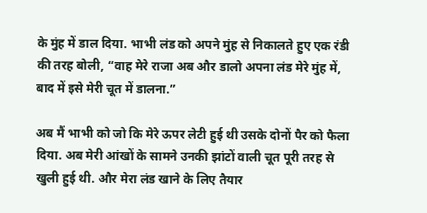के मुंह में डाल दिया. भाभी लंड को अपने मुंह से निकालते हुए एक रंडी की तरह बोली, “वाह मेरे राजा अब और डालो अपना लंड मेरे मुंह में, बाद में इसे मेरी चूत में डालना.”

अब मैं भाभी को जो कि मेरे ऊपर लेटी हुई थी उसके दोनों पैर को फैला दिया. अब मेरी आंखों के सामने उनकी झांटों वाली चूत पूरी तरह से खुली हुई थी. और मेरा लंड खाने के लिए तैयार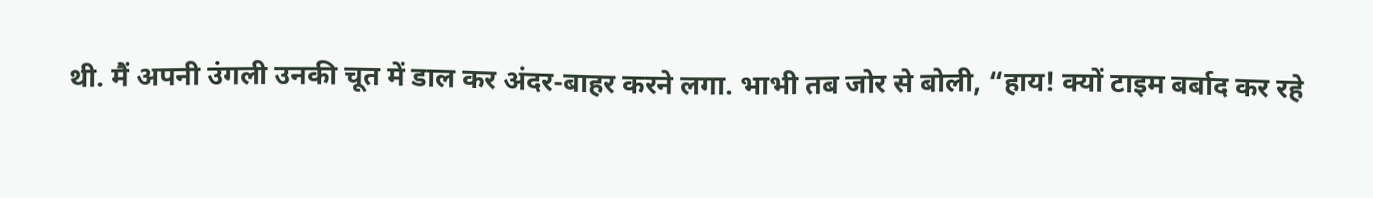थी. मैं अपनी उंगली उनकी चूत में डाल कर अंदर-बाहर करने लगा. भाभी तब जोर से बोली, “हाय! क्यों टाइम बर्बाद कर रहे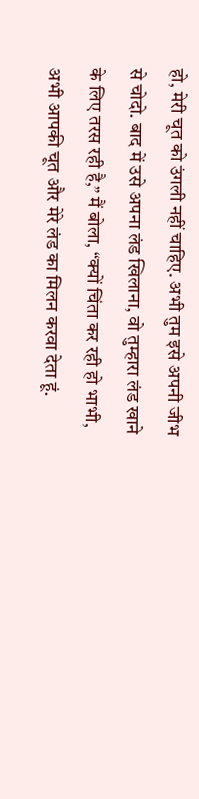हो, मेरी चूत को उंगली नहीं चाहिए. अभी तुम इसे अपनी जीभ से चोदो. बाद में उसे अपना लंड खिलाना, वो तुम्हारा लंड खाने के लिए तरस रही है,” मैं बोला, “क्यों चिंता कर रही हो भाभी, अभी आपकी चूत और मेरे लंड का मिलन करवा देता हूं.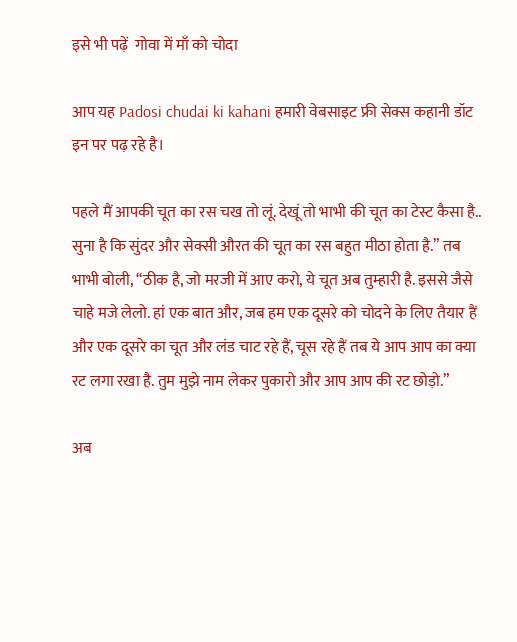इसे भी पढ़ें  गोवा में माँ को चोदा

आप यह Padosi chudai ki kahani हमारी वेबसाइट फ्री सेक्स कहानी डॉट इन पर पढ़ रहे है।

पहले मैं आपकी चूत का रस चख तो लूं. देखूं तो भाभी की चूत का टेस्ट कैसा है.. सुना है कि सुंदर और सेक्सी औरत की चूत का रस बहुत मीठा होता है.” तब भाभी बोली, “ठीक है, जो मरजी में आए करो, ये चूत अब तुम्हारी है. इससे जैसे चाहे मजे लेलो. हां एक बात और, जब हम एक दूसरे को चोदने के लिए तैयार हैं और एक दूसरे का चूत और लंड चाट रहे हैं, चूस रहे हैं तब ये आप आप का क्या रट लगा रखा है. तुम मुझे नाम लेकर पुकारो और आप आप की रट छोड़ो.”

अब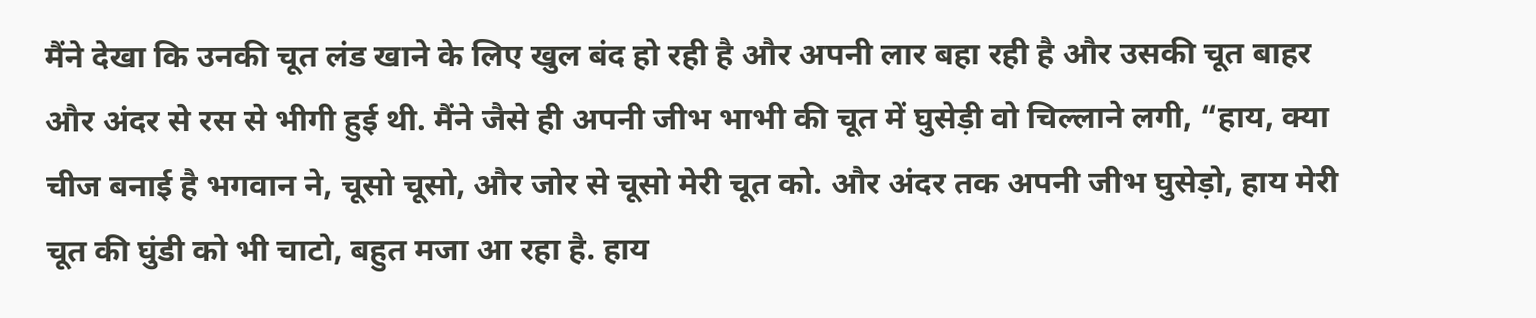मैंने देखा कि उनकी चूत लंड खाने के लिए खुल बंद हो रही है और अपनी लार बहा रही है और उसकी चूत बाहर और अंदर से रस से भीगी हुई थी. मैंने जैसे ही अपनी जीभ भाभी की चूत में घुसेड़ी वो चिल्लाने लगी, “हाय, क्या चीज बनाई है भगवान ने, चूसो चूसो, और जोर से चूसो मेरी चूत को. और अंदर तक अपनी जीभ घुसेड़ो, हाय मेरी चूत की घुंडी को भी चाटो, बहुत मजा आ रहा है. हाय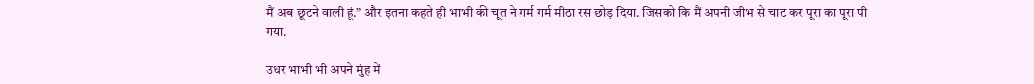मैं अब छूटने वाली हूं.” और इतना कहते ही भाभी की चूत ने गर्म गर्म मीठा रस छोड़ दिया. जिसको कि मैं अपनी जीभ से चाट कर पूरा का पूरा पी गया.

उधर भाभी भी अपने मुंह में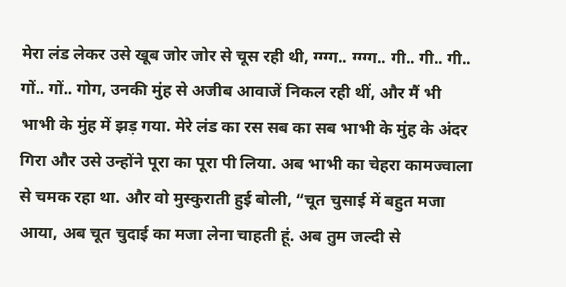मेरा लंड लेकर उसे खूब जोर जोर से चूस रही थी, ग्ग्ग्ग.. ग्ग्ग्ग.. गी.. गी.. गी.. गों.. गों.. गोग, उनकी मुंह से अजीब आवाजें निकल रही थीं, और मैं भी भाभी के मुंह में झड़ गया. मेरे लंड का रस सब का सब भाभी के मुंह के अंदर गिरा और उसे उन्होंने पूरा का पूरा पी लिया. अब भाभी का चेहरा कामज्वाला से चमक रहा था. और वो मुस्कुराती हुई बोली, “चूत चुसाई में बहुत मजा आया, अब चूत चुदाई का मजा लेना चाहती हूं. अब तुम जल्दी से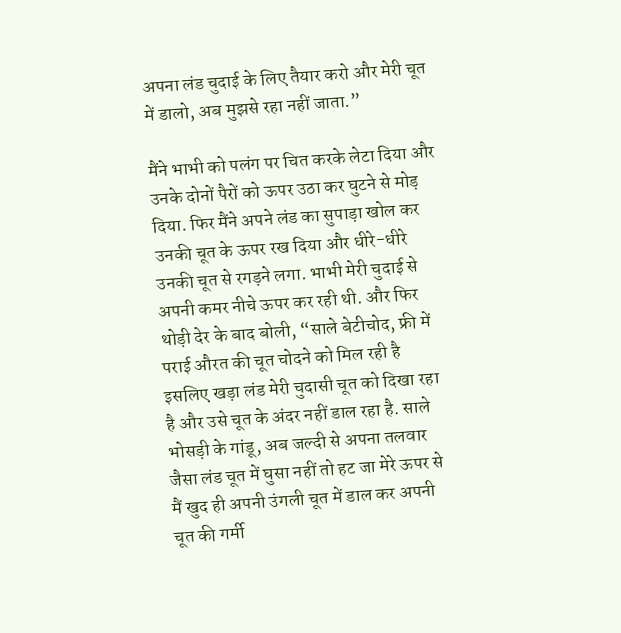अपना लंड चुदाई के लिए तैयार करो और मेरी चूत में डालो, अब मुझसे रहा नहीं जाता.”

मैंने भाभी को पलंग पर चित करके लेटा दिया और उनके दोनों पैरों को ऊपर उठा कर घुटने से मोड़ दिया. फिर मैंने अपने लंड का सुपाड़ा खोल कर उनकी चूत के ऊपर रख दिया और धीरे-धीरे उनकी चूत से रगड़ने लगा. भाभी मेरी चुदाई से अपनी कमर नीचे ऊपर कर रही थी. और फिर थोड़ी देर के बाद बोली, “साले बेटीचोद, फ्री में पराई औरत की चूत चोदने को मिल रही है इसलिए खड़ा लंड मेरी चुदासी चूत को दिखा रहा है और उसे चूत के अंदर नहीं डाल रहा है. साले भोसड़ी के गांडू, अब जल्दी से अपना तलवार जैसा लंड चूत में घुसा नहीं तो हट जा मेरे ऊपर से मैं खुद ही अपनी उंगली चूत में डाल कर अपनी चूत की गर्मी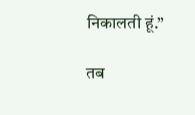निकालती हूं.”

तब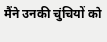मैंने उनकी चुंचियों को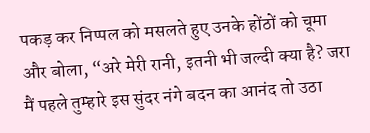पकड़ कर निप्पल को मसलते हुए उनके होंठों को चूमा और बोला, “अरे मेरी रानी, इतनी भी जल्दी क्या है? जरा मैं पहले तुम्हारे इस सुंदर नंगे बदन का आनंद तो उठा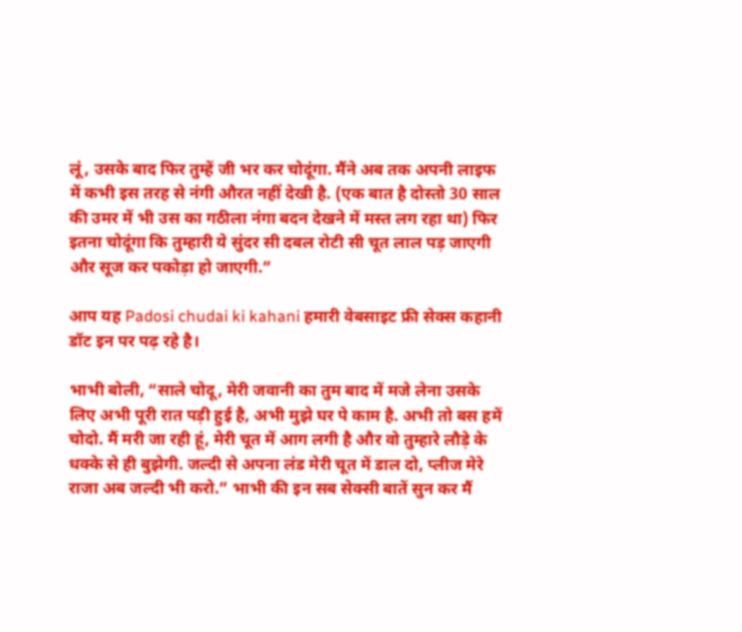लूं, उसके बाद फिर तुम्हें जी भर कर चोदूंगा. मैंने अब तक अपनी लाइफ में कभी इस तरह से नंगी औरत नहीं देखी है. (एक बात है दोस्तो 30 साल की उमर में भी उस का गठीला नंगा बदन देखने में मस्त लग रहा था) फिर इतना चोदूंगा कि तुम्हारी ये सुंदर सी दबल रोटी सी चूत लाल पड़ जाएगी और सूज कर पकोड़ा हो जाएगी.”

आप यह Padosi chudai ki kahani हमारी वेबसाइट फ्री सेक्स कहानी डॉट इन पर पढ़ रहे है।

भाभी बोली, “साले चोदू, मेरी जवानी का तुम बाद में मजे लेना उसके लिए अभी पूरी रात पड़ी हुई है, अभी मुझे घर पे काम है. अभी तो बस हमें चोदो. मैं मरी जा रही हूं, मेरी चूत में आग लगी है और वो तुम्हारे लौड़े के धक्के से ही बुझेगी. जल्दी से अपना लंड मेरी चूत में डाल दो, प्लीज मेरे राजा अब जल्दी भी करो.” भाभी की इन सब सेक्सी बातें सुन कर मैं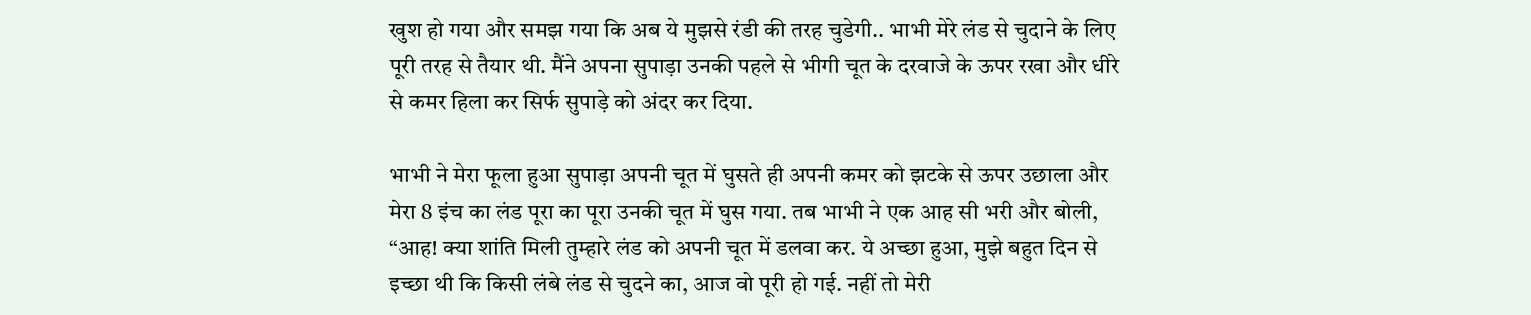खुश हो गया और समझ गया कि अब ये मुझसे रंडी की तरह चुडेगी.. भाभी मेरे लंड से चुदाने के लिए पूरी तरह से तैयार थी. मैंने अपना सुपाड़ा उनकी पहले से भीगी चूत के दरवाजे के ऊपर रखा और धीरे से कमर हिला कर सिर्फ सुपाड़े को अंदर कर दिया.

भाभी ने मेरा फूला हुआ सुपाड़ा अपनी चूत में घुसते ही अपनी कमर को झटके से ऊपर उछाला और मेरा 8 इंच का लंड पूरा का पूरा उनकी चूत में घुस गया. तब भाभी ने एक आह सी भरी और बोली, “आह! क्या शांति मिली तुम्हारे लंड को अपनी चूत में डलवा कर. ये अच्छा हुआ, मुझे बहुत दिन से इच्छा थी कि किसी लंबे लंड से चुदने का, आज वो पूरी हो गई. नहीं तो मेरी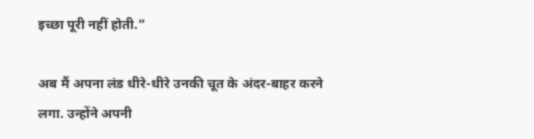इच्छा पूरी नहीं होती.”

अब मैं अपना लंड धीरे-धीरे उनकी चूत के अंदर-बाहर करने लगा. उन्होंने अपनी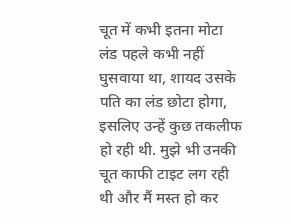चूत में कभी इतना मोटा लंड पहले कभी नहीं घुसवाया था, शायद उसके पति का लंड छोटा होगा, इसलिए उन्हें कुछ तकलीफ हो रही थी. मुझे भी उनकी चूत काफी टाइट लग रही थी और मैं मस्त हो कर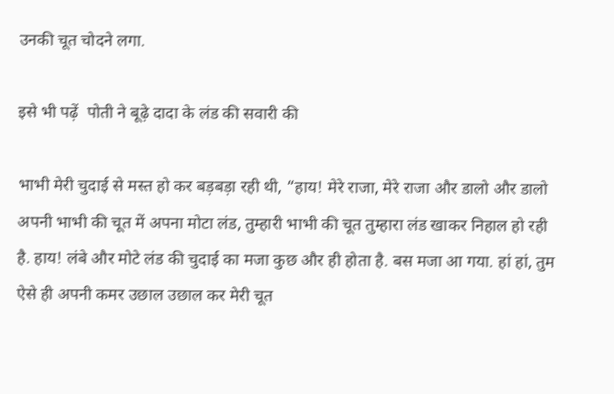उनकी चूत चोदने लगा.

इसे भी पढ़ें  पोती ने बूढ़े दादा के लंड की सवारी की

भाभी मेरी चुदाई से मस्त हो कर बड़बड़ा रही थी, “हाय! मेरे राजा, मेरे राजा और डालो और डालो अपनी भाभी की चूत में अपना मोटा लंड, तुम्हारी भाभी की चूत तुम्हारा लंड खाकर निहाल हो रही है. हाय! लंबे और मोटे लंड की चुदाई का मजा कुछ और ही होता है. बस मजा आ गया. हां हां, तुम ऐसे ही अपनी कमर उछाल उछाल कर मेरी चूत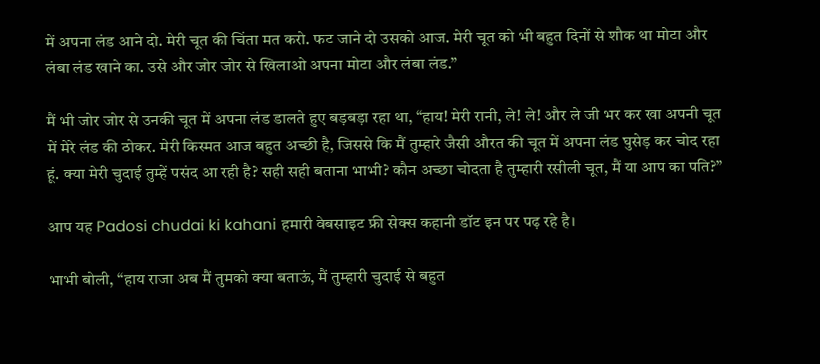में अपना लंड आने दो. मेरी चूत की चिंता मत करो. फट जाने दो उसको आज. मेरी चूत को भी बहुत दिनों से शौक था मोटा और लंबा लंड खाने का. उसे और जोर जोर से खिलाओ अपना मोटा और लंबा लंड.”

मैं भी जोर जोर से उनकी चूत में अपना लंड डालते हुए बड़बड़ा रहा था, “हाय! मेरी रानी, ले! ले! और ले जी भर कर खा अपनी चूत में मेरे लंड की ठोकर. मेरी किस्मत आज बहुत अच्छी है, जिससे कि मैं तुम्हारे जैसी औरत की चूत में अपना लंड घुसेड़ कर चोद रहा हूं. क्या मेरी चुदाई तुम्हें पसंद आ रही है? सही सही बताना भाभी? कौन अच्छा चोदता है तुम्हारी रसीली चूत, मैं या आप का पति?”

आप यह Padosi chudai ki kahani हमारी वेबसाइट फ्री सेक्स कहानी डॉट इन पर पढ़ रहे है।

भाभी बोली, “हाय राजा अब मैं तुमको क्या बताऊं, मैं तुम्हारी चुदाई से बहुत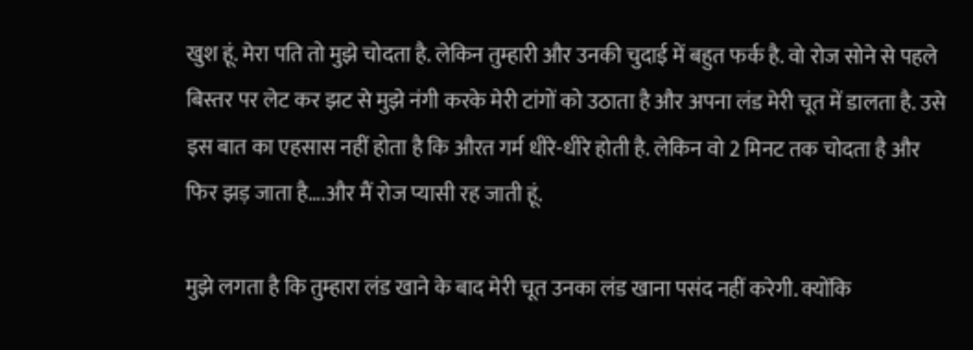खुश हूं. मेरा पति तो मुझे चोदता है. लेकिन तुम्हारी और उनकी चुदाई में बहुत फर्क है. वो रोज सोने से पहले बिस्तर पर लेट कर झट से मुझे नंगी करके मेरी टांगों को उठाता है और अपना लंड मेरी चूत में डालता है. उसे इस बात का एहसास नहीं होता है कि औरत गर्म धीरे-धीरे होती है. लेकिन वो 2 मिनट तक चोदता है और फिर झड़ जाता है….और मैं रोज प्यासी रह जाती हूं.

मुझे लगता है कि तुम्हारा लंड खाने के बाद मेरी चूत उनका लंड खाना पसंद नहीं करेगी. क्योंकि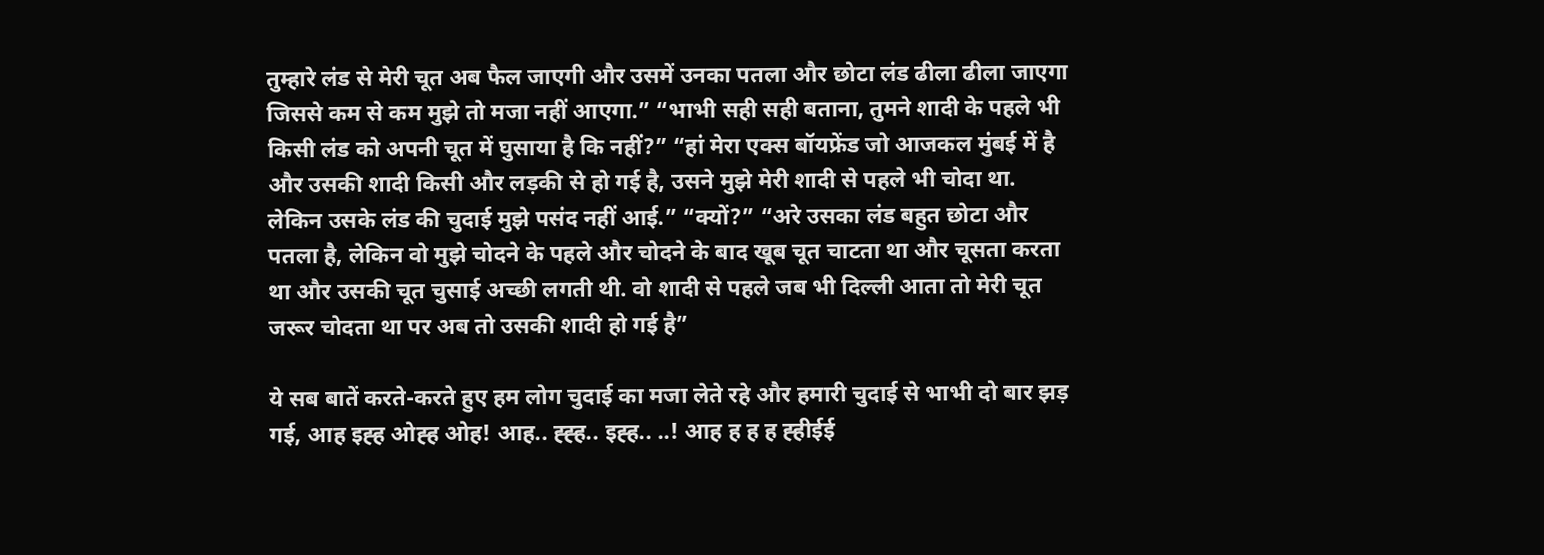तुम्हारे लंड से मेरी चूत अब फैल जाएगी और उसमें उनका पतला और छोटा लंड ढीला ढीला जाएगा जिससे कम से कम मुझे तो मजा नहीं आएगा.” “भाभी सही सही बताना, तुमने शादी के पहले भी किसी लंड को अपनी चूत में घुसाया है कि नहीं?” “हां मेरा एक्स बॉयफ्रेंड जो आजकल मुंबई में है और उसकी शादी किसी और लड़की से हो गई है, उसने मुझे मेरी शादी से पहले भी चोदा था. लेकिन उसके लंड की चुदाई मुझे पसंद नहीं आई.” “क्यों?” “अरे उसका लंड बहुत छोटा और पतला है, लेकिन वो मुझे चोदने के पहले और चोदने के बाद खूब चूत चाटता था और चूसता करता था और उसकी चूत चुसाई अच्छी लगती थी. वो शादी से पहले जब भी दिल्ली आता तो मेरी चूत जरूर चोदता था पर अब तो उसकी शादी हो गई है”

ये सब बातें करते-करते हुए हम लोग चुदाई का मजा लेते रहे और हमारी चुदाई से भाभी दो बार झड़ गई, आह इह्ह ओह्ह ओह! आह.. ह्ह्ह.. इह्ह.. ..! आह ह ह ह ह्हीईई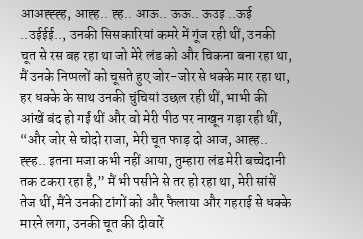आअह्ह्ह्ह, आह्ह.. ह्ह.. आऊ.. ऊऊ.. ऊउइ ..ऊई ..उईईई.., उनकी सिसकारियां कमरे में गूंज रही थीं, उनकी चूत से रस बह रहा था जो मेरे लंड को और चिकना बना रहा था, मैं उनके निप्पलों को चूसते हुए जोर-जोर से धक्के मार रहा था, हर धक्के के साथ उनकी चुंचियां उछल रही थीं, भाभी की आंखें बंद हो गईं थीं और वो मेरी पीठ पर नाखून गड़ा रही थीं, “और जोर से चोदो राजा, मेरी चूत फाड़ दो आज, आह्ह.. ह्ह्ह.. इतना मजा कभी नहीं आया, तुम्हारा लंड मेरी बच्चेदानी तक टकरा रहा है,” मैं भी पसीने से तर हो रहा था, मेरी सांसें तेज थीं, मैंने उनकी टांगों को और फैलाया और गहराई से धक्के मारने लगा, उनकी चूत की दीवारें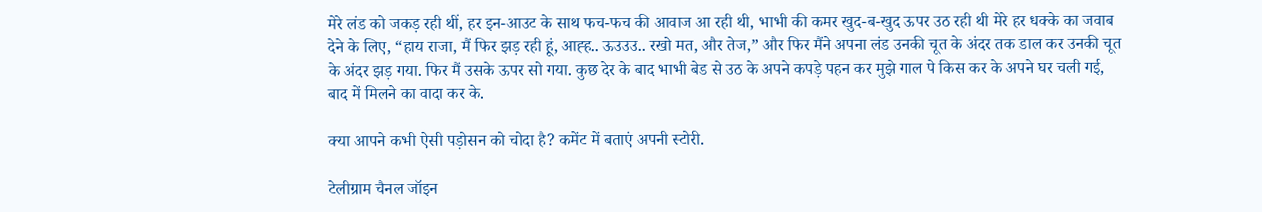मेरे लंड को जकड़ रही थीं, हर इन-आउट के साथ फच-फच की आवाज आ रही थी, भाभी की कमर खुद-ब-खुद ऊपर उठ रही थी मेरे हर धक्के का जवाब देने के लिए, “हाय राजा, मैं फिर झड़ रही हूं, आह्ह.. ऊउउउ.. रखो मत, और तेज,” और फिर मैंने अपना लंड उनकी चूत के अंदर तक डाल कर उनकी चूत के अंदर झड़ गया. फिर मैं उसके ऊपर सो गया. कुछ देर के बाद भाभी बेड से उठ के अपने कपड़े पहन कर मुझे गाल पे किस कर के अपने घर चली गई, बाद में मिलने का वादा कर के.

क्या आपने कभी ऐसी पड़ोसन को चोदा है? कमेंट में बताएं अपनी स्टोरी.

टेलीग्राम चैनल जॉइन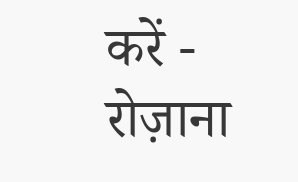करें - रोज़ाना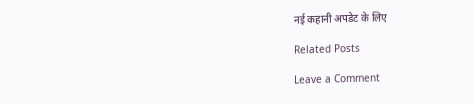नई कहानी अपडेट के लिए

Related Posts

Leave a Comment